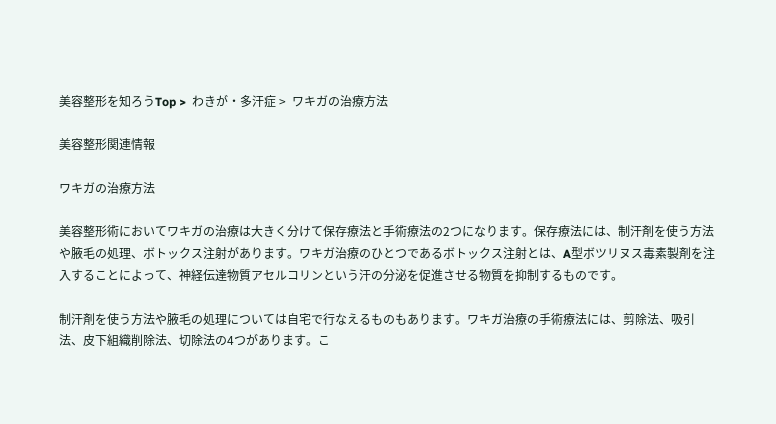美容整形を知ろうTop >  わきが・多汗症 >  ワキガの治療方法

美容整形関連情報

ワキガの治療方法

美容整形術においてワキガの治療は大きく分けて保存療法と手術療法の2つになります。保存療法には、制汗剤を使う方法や腋毛の処理、ボトックス注射があります。ワキガ治療のひとつであるボトックス注射とは、A型ボツリヌス毒素製剤を注入することによって、神経伝達物質アセルコリンという汗の分泌を促進させる物質を抑制するものです。

制汗剤を使う方法や腋毛の処理については自宅で行なえるものもあります。ワキガ治療の手術療法には、剪除法、吸引法、皮下組織削除法、切除法の4つがあります。こ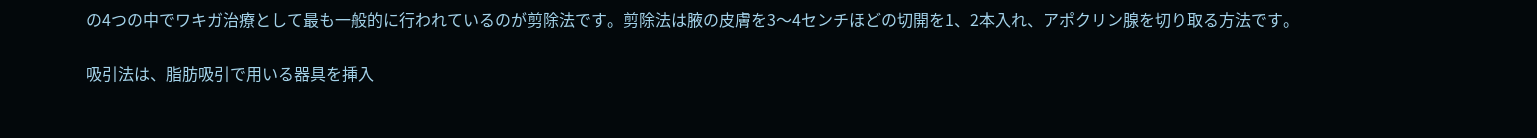の4つの中でワキガ治療として最も一般的に行われているのが剪除法です。剪除法は腋の皮膚を3〜4センチほどの切開を1、2本入れ、アポクリン腺を切り取る方法です。

吸引法は、脂肪吸引で用いる器具を挿入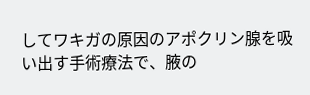してワキガの原因のアポクリン腺を吸い出す手術療法で、腋の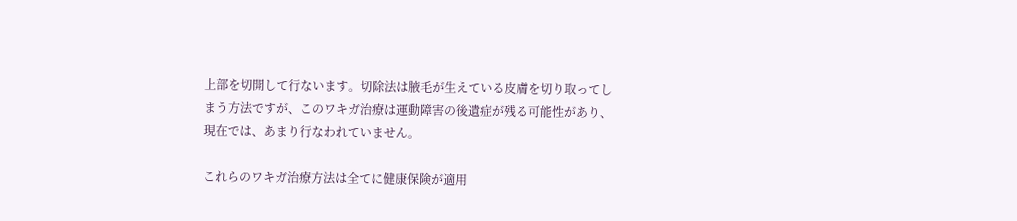上部を切開して行ないます。切除法は腋毛が生えている皮膚を切り取ってしまう方法ですが、このワキガ治療は運動障害の後遺症が残る可能性があり、現在では、あまり行なわれていません。

これらのワキガ治療方法は全てに健康保険が適用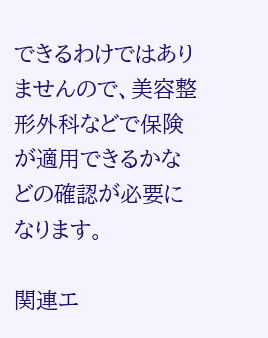できるわけではありませんので、美容整形外科などで保険が適用できるかなどの確認が必要になります。

関連エ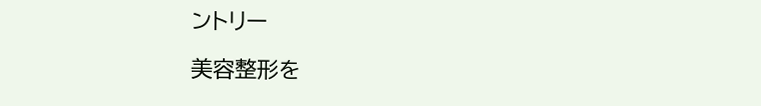ントリー

美容整形を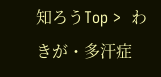知ろうTop >  わきが・多汗症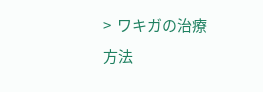>  ワキガの治療方法